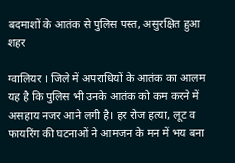बदमाशों के आतंक से पुलिस पस्त, असुरक्षित हुआ शहर

ग्वालियर । जिले में अपराधियों के आतंक का आलम यह है कि पुलिस भी उनके आतंक को कम करने में असहाय नजर आने लगी है। हर रोज हत्या, लूट व फायरिंग की घटनाओं ने आमजन के मन में भय बना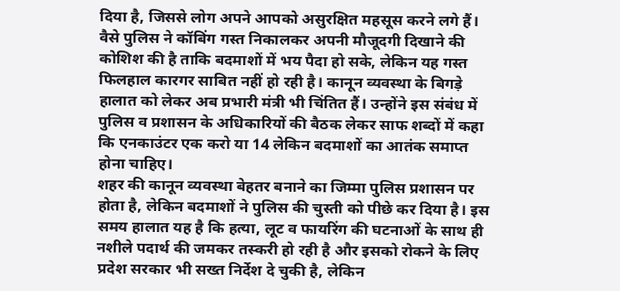दिया है, जिससे लोग अपने आपको असुरक्षित महसूस करने लगे हैं। वैसे पुलिस ने कॉबिंग गस्त निकालकर अपनी मौजूदगी दिखाने की कोशिश की है ताकि बदमाशों में भय पैदा हो सके, लेकिन यह गस्त फिलहाल कारगर साबित नहीं हो रही है। कानून व्यवस्था के बिगड़े हालात को लेकर अब प्रभारी मंत्री भी चिंतित हैं। उन्होंने इस संबंध में पुलिस व प्रशासन के अधिकारियों की बैठक लेकर साफ शब्दों में कहा कि एनकाउंटर एक करो या 14 लेकिन बदमाशों का आतंक समाप्त होना चाहिए।
शहर की कानून व्यवस्था बेहतर बनाने का जिम्मा पुलिस प्रशासन पर होता है, लेकिन बदमाशों ने पुलिस की चुस्ती को पीछे कर दिया है। इस समय हालात यह है कि हत्या, लूट व फायरिंग की घटनाओं के साथ ही नशीले पदार्थ की जमकर तस्करी हो रही है और इसको रोकने के लिए प्रदेश सरकार भी सख्त निर्देश दे चुकी है, लेकिन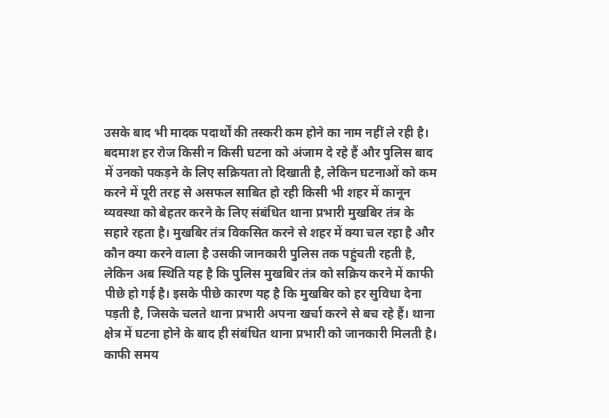उसके बाद भी मादक पदार्थों की तस्करी कम होने का नाम नहीं ले रही है। बदमाश हर रोज किसी न किसी घटना को अंजाम दे रहे हैं और पुलिस बाद में उनको पकड़ने के लिए सक्रियता तो दिखाती है, लेकिन घटनाओं को कम करने में पूरी तरह से असफल साबित हो रही किसी भी शहर में कानून व्यवस्था को बेहतर करने के लिए संबंधित थाना प्रभारी मुखबिर तंत्र के सहारे रहता है। मुखबिर तंत्र विकसित करने से शहर में क्या चल रहा है और कौन क्या करने वाला है उसकी जानकारी पुलिस तक पहुंचती रहती है, लेकिन अब स्थिति यह है कि पुलिस मुखबिर तंत्र को सक्रिय करने में काफी पीछे हो गई है। इसके पीछे कारण यह है कि मुखबिर को हर सुविधा देना पड़ती है, जिसके चलते थाना प्रभारी अपना खर्चा करने से बच रहे हैं। थाना क्षेत्र में घटना होने के बाद ही संबंधित थाना प्रभारी को जानकारी मिलती है। काफी समय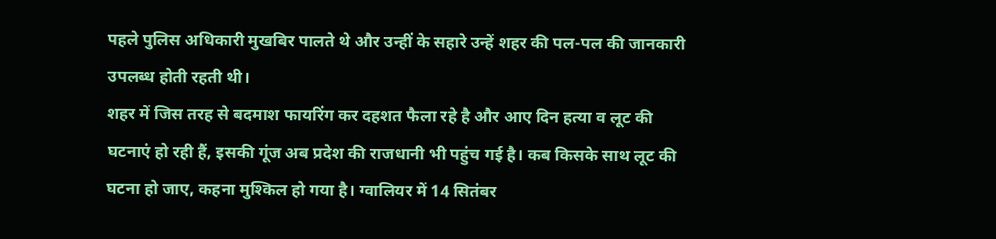पहले पुलिस अधिकारी मुखबिर पालते थे और उन्हीं के सहारे उन्हें शहर की पल-पल की जानकारी उपलब्ध होती रहती थी।
शहर में जिस तरह से बदमाश फायरिंग कर दहशत फैला रहे है और आए दिन हत्या व लूट की घटनाएं हो रही हैं, इसकी गूंज अब प्रदेश की राजधानी भी पहुंच गई है। कब किसके साथ लूट की घटना हो जाए, कहना मुश्किल हो गया है। ग्वालियर में 14 सितंबर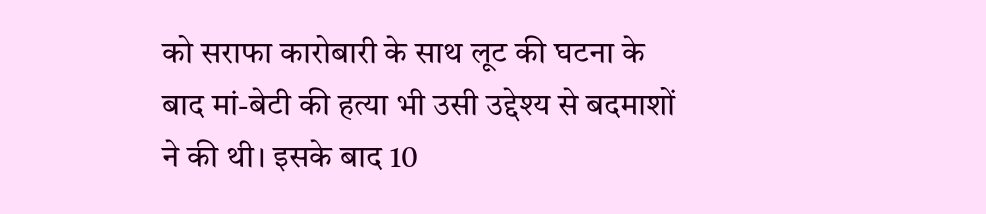को सराफा कारोबारी के साथ लूट की घटना के बाद मां-बेटी की हत्या भी उसी उद्देश्य से बदमाशों ने की थी। इसके बाद 10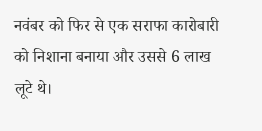नवंबर को फिर से एक सराफा कारोबारी को निशाना बनाया और उससे 6 लाख लूटे थे।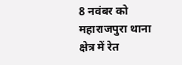8 नवंबर को महाराजपुरा थाना क्षेत्र में रेत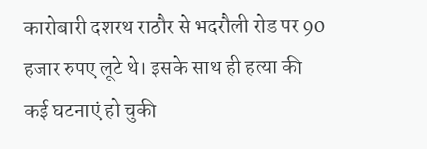कारोबारी दशरथ राठौर से भदरौली रोड पर 90 हजार रुपए लूटे थे। इसके साथ ही हत्या की कई घटनाएं हो चुकी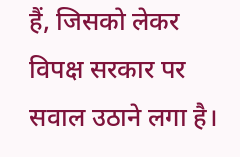हैं, जिसको लेकर विपक्ष सरकार पर सवाल उठाने लगा है।